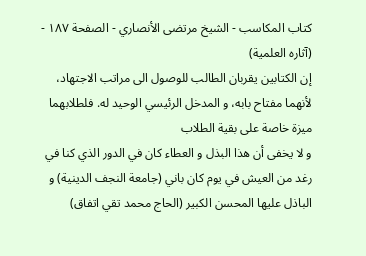كتاب المكاسب - الشيخ مرتضى الأنصاري - الصفحة ١٨٧ - (آثاره العلمية)
إن الكتابين يقربان الطالب للوصول الى مراتب الاجتهاد، لأنهما مفتاح بابه، و المدخل الرئيسي الوحيد له. فلطلابهما ميزة خاصة على بقية الطلاب
و لا يخفى أن هذا البذل و العطاء كان في الدور الذي كنا في رغد من العيش في يوم كان باني (جامعة النجف الدينية) و الباذل عليها المحسن الكبير (الحاج محمد تقي اتفاق)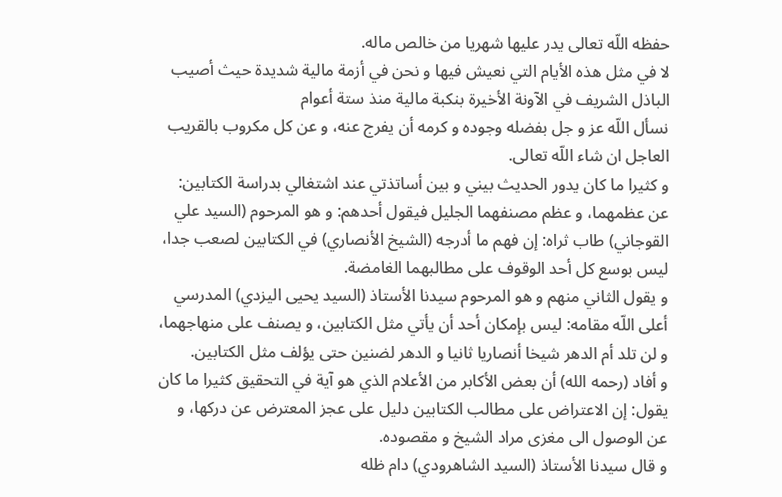حفظه اللّه تعالى يدر عليها شهريا من خالص ماله.
لا في مثل هذه الأيام التي نعيش فيها و نحن في أزمة مالية شديدة حيث أصيب الباذل الشريف في الآونة الأخيرة بنكبة مالية منذ ستة أعوام
نسأل اللّه عز و جل بفضله وجوده و كرمه أن يفرج عنه، و عن كل مكروب بالقريب العاجل ان شاء اللّه تعالى.
و كثيرا ما كان يدور الحديث بيني و بين أساتذتي عند اشتغالي بدراسة الكتابين: عن عظمهما، و عظم مصنفهما الجليل فيقول أحدهم: و هو المرحوم (السيد علي القوجاني) طاب ثراه: إن فهم ما أدرجه (الشيخ الأنصاري) في الكتابين لصعب جدا، ليس بوسع كل أحد الوقوف على مطالبهما الغامضة.
و يقول الثاني منهم و هو المرحوم سيدنا الأستاذ (السيد يحيى اليزدي) المدرسي أعلى اللّه مقامه: ليس بإمكان أحد أن يأتي مثل الكتابين، و يصنف على منهاجهما، و لن تلد أم الدهر شيخا أنصاريا ثانيا و الدهر لضنين حتى يؤلف مثل الكتابين.
و أفاد (رحمه الله) أن بعض الأكابر من الأعلام الذي هو آية في التحقيق كثيرا ما كان يقول: إن الاعتراض على مطالب الكتابين دليل على عجز المعترض عن دركها، و عن الوصول الى مغزى مراد الشيخ و مقصوده.
و قال سيدنا الأستاذ (السيد الشاهرودي) دام ظله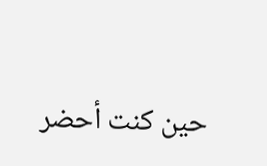حين كنت أحضر